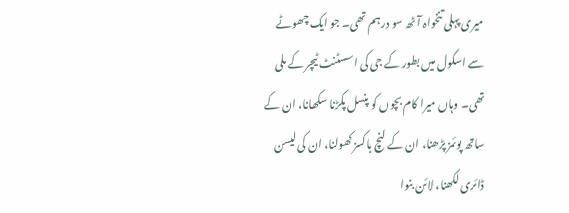میری پہلی تنخواہ آٹھ سو درہم تھی۔ جو ایک چھوٹے سے اسکول میں بطور کے جی کی اسسٹنٹ ٹیچر کے ملی تھی۔ وہاں میرا کام بچوں کو پنسل پکڑنا سکھانا، ان کے ساتھ پوئمز پڑھنا، ان کے لنچ باکسز کھولنا، ان کی لیسن ڈائری لکھنا، لائن بنوا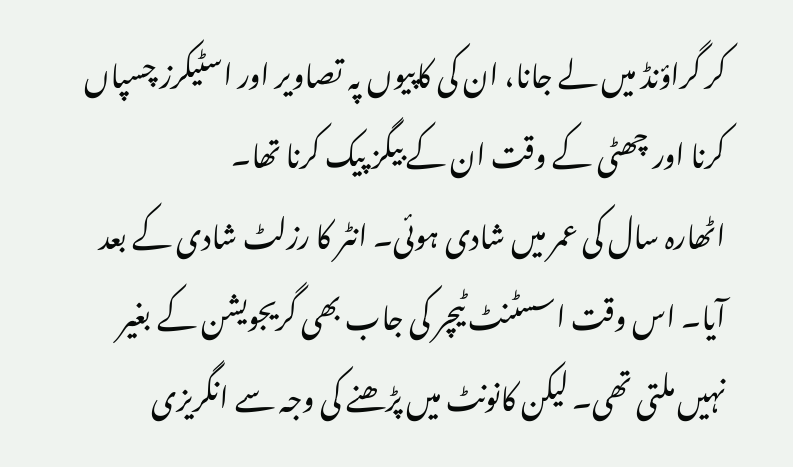کر گراؤنڈ میں لے جانا، ان کی کاپیوں پہ تصاویر اور اسٹیکرز چسپاں کرنا اور چھٹی کے وقت ان کے بیگز پیک کرنا تھا۔
اٹھارہ سال کی عمر میں شادی ہوئی۔ انٹر کا رزلٹ شادی کے بعد آیا۔ اس وقت اسسٹنٹ ٹیچر کی جاب بھی گریجویشن کے بغیر نہیں ملتی تھی۔ لیکن کانونٹ میں پڑھنے کی وجہ سے انگریزی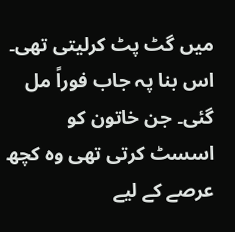میں گٹ پٹ کرلیتی تھی۔ اس بنا پہ جاب فوراً مل گئی۔ جن خاتون کو اسسٹ کرتی تھی وہ کچھ عرصے کے لیے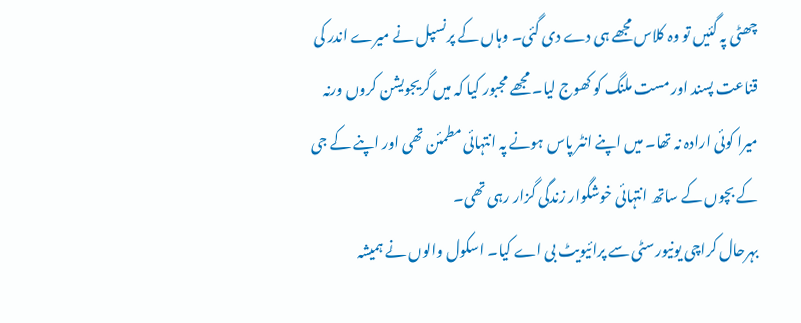چھٹی پہ گئیں تو وہ کلاس مجھے ہی دے دی گئی۔ وہاں کے پرنسپل نے میرے اندر کی قناعت پسند اور مست ملنگ کو کھوج لیا۔ مجھے مجبور کیا کہ میں گریجویشن کروں ورنہ میرا کوئی ارادہ نہ تھا۔ میں اپنے انٹر پاس ہونے پہ انتہائی مطمئن تھی اور اپنے کے جی کے بچوں کے ساتھ انتہائی خوشگوار زندگی گزار رہی تھی۔
بہرحال کراچی یونیورسٹی سے پرائیویٹ بی اے کیا۔ اسکول والوں نے ہمیشہ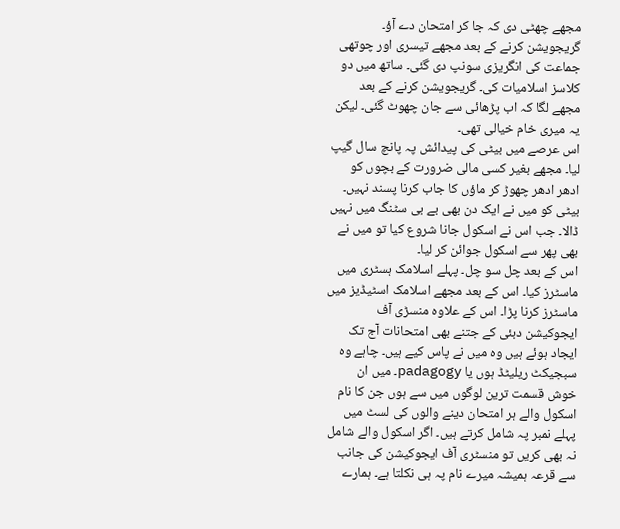مجھے چھٹی دی کہ جا کر امتحان دے آؤ۔ گریجویشن کرنے کے بعد مجھے تیسری اور چوتھی جماعت کی انگریزی سونپ دی گئی۔ ساتھ میں دو کلاسز اسلامیات کی۔ گریجویشن کرنے کے بعد مجھے لگا کہ اب پڑھائی سے جان چھوٹ گئی۔ لیکن یہ میری خام خیالی تھی۔
اس عرصے میں بیٹی کی پیدائش پہ پانچ سال گیپ لیا۔ مجھے بغیر کسی مالی ضرورت کے بچوں کو ادھر ادھر چھوڑ کر ماؤں کا جاب کرنا پسند نہیں۔ بیٹی کو میں نے ایک دن بھی بے بی سٹنگ میں نہیں ڈالا۔ جب اس نے اسکول جانا شروع کیا تو میں نے بھی پھر سے اسکول جوائن کر لیا۔
اس کے بعد چل سو چل۔ پہلے اسلامک ہسٹری میں ماسٹرز کیا۔ اس کے بعد مجھے اسلامک اسٹیڈیز میں ماسٹرز کرنا پڑا۔ اس کے علاوہ منسڑی آف ایجوکیشن دبئی کے جتنے بھی امتحانات آج تک ایجاد ہوئے ہیں وہ میں نے پاس کیے ہیں۔ چاہے وہ سبجیکٹ ریلیٹڈ ہوں یا padagogy۔ میں ان خوش قسمت ترین لوگوں میں سے ہوں جن کا نام اسکول والے ہر امتحان دینے والوں کی لسٹ میں پہلے نمبر پہ شامل کرتے ہیں۔ اگر اسکول والے شامل نہ بھی کریں تو منسٹری آف ایجوکیشن کی جانب سے قرعہ ہمیشہ میرے نام پہ ہی نکلتا ہے۔ ہمارے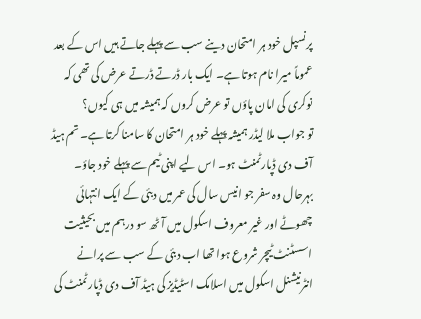پرنسپل خود ہر امتحان دینے سب سے پہلے جاتے ہیں اس کے بعد عموماً میرا نام ہوتا ہے۔ ایک بار ڈرتے ڈرتے عرض کی تھی کہ نوکری کی امان پاؤں تو عرض کروں کہ ہمیشہ میں ہی کیوں؟
تو جواب ملا لیڈر ہمیشہ پہلے خود ہر امتحان کا سامنا کرتا ہے۔ تم ہیڈ آف دی ڈپارٹمنٹ ہو۔ اس لیے اپنی ٹیم سے پہلے خود جاؤ۔
بہرحال وہ سفر جو انیس سال کی عمر میں دبئی کے ایک انتہائی چھوٹے اور غیر معروف اسکول میں آٹھ سو درہم میں بحیثیت اسسٹنٹ ٹیچر شروع ہوا تھا اب دبئی کے سب سے پرانے انٹرنیشنل اسکول میں اسلامک اسٹیڈیز کی ہیڈ آف دی ڈپارٹمنٹ کی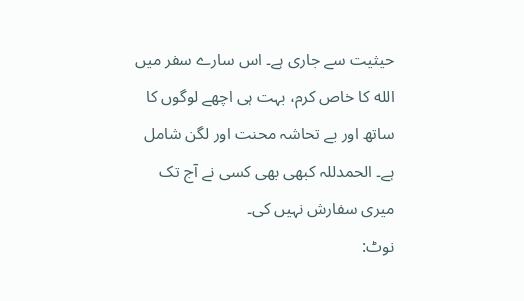حیثیت سے جاری ہے۔ اس سارے سفر میں الله کا خاص کرم، بہت ہی اچھے لوگوں کا ساتھ اور بے تحاشہ محنت اور لگن شامل ہے۔ الحمدللہ کبھی بھی کسی نے آج تک میری سفارش نہیں کی۔
نوٹ: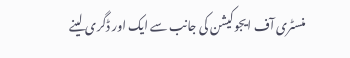منسٹری آف ایجوکیشن کی جانب سے ایک اور ڈگری لینے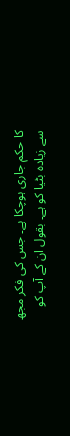کا حکم جاری ہوچکا ہے۔ جس کی فکر مجھ سے زیادہ بٹیا کو ہے۔ بقول ان کے آپ کو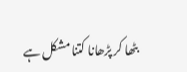بٹھا کر پڑھانا کتنا مشکل ہے